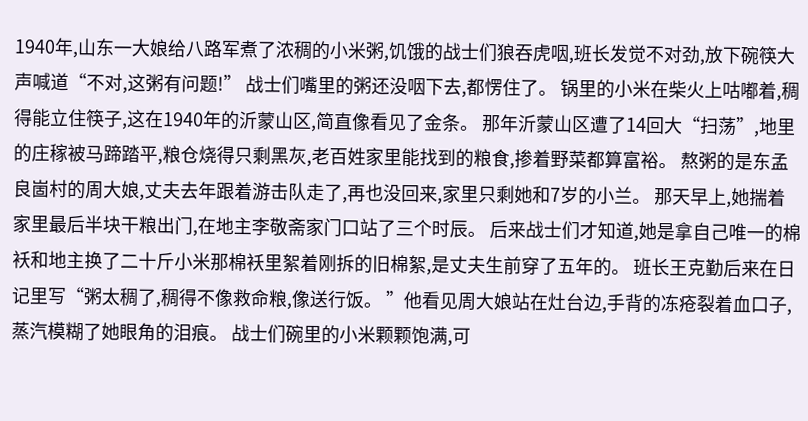1940年,山东一大娘给八路军煮了浓稠的小米粥,饥饿的战士们狼吞虎咽,班长发觉不对劲,放下碗筷大声喊道“不对,这粥有问题!” 战士们嘴里的粥还没咽下去,都愣住了。 锅里的小米在柴火上咕嘟着,稠得能立住筷子,这在1940年的沂蒙山区,简直像看见了金条。 那年沂蒙山区遭了14回大“扫荡”,地里的庄稼被马蹄踏平,粮仓烧得只剩黑灰,老百姓家里能找到的粮食,掺着野菜都算富裕。 熬粥的是东孟良崮村的周大娘,丈夫去年跟着游击队走了,再也没回来,家里只剩她和7岁的小兰。 那天早上,她揣着家里最后半块干粮出门,在地主李敬斋家门口站了三个时辰。 后来战士们才知道,她是拿自己唯一的棉袄和地主换了二十斤小米那棉袄里絮着刚拆的旧棉絮,是丈夫生前穿了五年的。 班长王克勤后来在日记里写“粥太稠了,稠得不像救命粮,像送行饭。 ”他看见周大娘站在灶台边,手背的冻疮裂着血口子,蒸汽模糊了她眼角的泪痕。 战士们碗里的小米颗颗饱满,可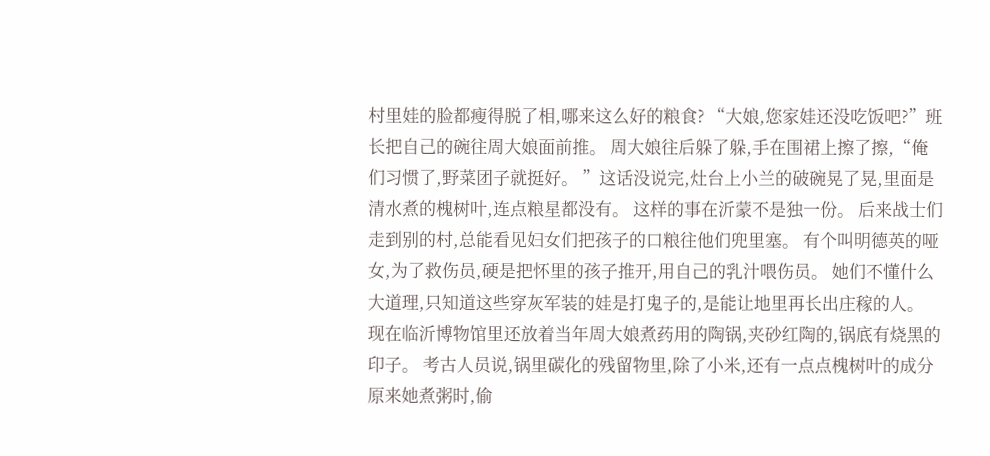村里娃的脸都瘦得脱了相,哪来这么好的粮食? “大娘,您家娃还没吃饭吧?”班长把自己的碗往周大娘面前推。 周大娘往后躲了躲,手在围裙上擦了擦,“俺们习惯了,野菜团子就挺好。 ”这话没说完,灶台上小兰的破碗晃了晃,里面是清水煮的槐树叶,连点粮星都没有。 这样的事在沂蒙不是独一份。 后来战士们走到别的村,总能看见妇女们把孩子的口粮往他们兜里塞。 有个叫明德英的哑女,为了救伤员,硬是把怀里的孩子推开,用自己的乳汁喂伤员。 她们不懂什么大道理,只知道这些穿灰军装的娃是打鬼子的,是能让地里再长出庄稼的人。 现在临沂博物馆里还放着当年周大娘煮药用的陶锅,夹砂红陶的,锅底有烧黑的印子。 考古人员说,锅里碳化的残留物里,除了小米,还有一点点槐树叶的成分原来她煮粥时,偷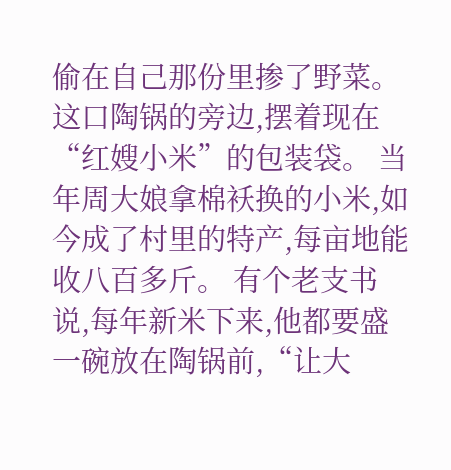偷在自己那份里掺了野菜。 这口陶锅的旁边,摆着现在“红嫂小米”的包装袋。 当年周大娘拿棉袄换的小米,如今成了村里的特产,每亩地能收八百多斤。 有个老支书说,每年新米下来,他都要盛一碗放在陶锅前,“让大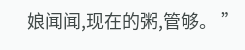娘闻闻,现在的粥,管够。 ”